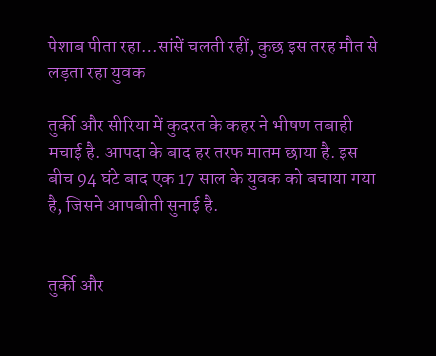पेशाब पीता रहा…सांसें चलती रहीं, कुछ इस तरह मौत से लड़ता रहा युवक

तुर्की और सीरिया में कुदरत के कहर ने भीषण तबाही मचाई है. आपदा के बाद हर तरफ मातम छाया है. इस बीच 94 घंटे बाद एक 17 साल के युवक को बचाया गया है, जिसने आपबीती सुनाई है.


तुर्की और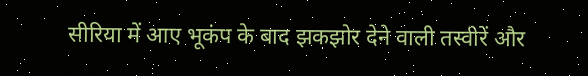सीरिया में आए भूकंप के बाद झकझोर देने वाली तस्वीरें और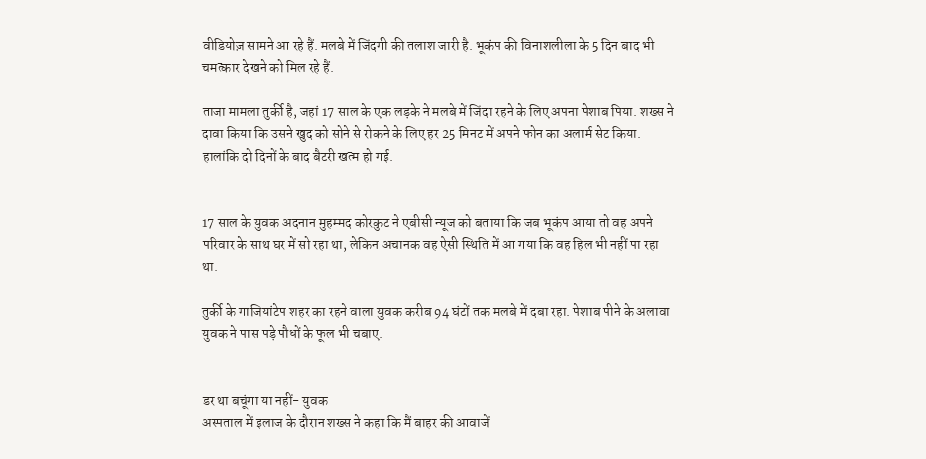वीडियोज़ सामने आ रहे हैं. मलबे में जिंदगी की तलाश जारी है. भूकंप की विनाशलीला के 5 दिन बाद भी चमत्कार देखने को मिल रहे हैं.

ताजा मामला तुर्की है, जहां 17 साल के एक लड़के ने मलबे में जिंदा रहने के लिए अपना पेशाब पिया. शख्स ने दावा किया कि उसने खुद को सोने से रोकने के लिए हर 25 मिनट में अपने फोन का अलार्म सेट किया. हालांकि दो दिनों के बाद बैटरी खत्म हो गई.


17 साल के युवक अदनान मुहम्मद कोरकुट ने एबीसी न्यूज को बताया कि जब भूकंप आया तो वह अपने परिवार के साथ घर में सो रहा था, लेकिन अचानक वह ऐसी स्थिति में आ गया कि वह हिल भी नहीं पा रहा था.

तुर्की के गाजियांटेप शहर का रहने वाला युवक करीब 94 घंटों तक मलबे में दबा रहा. पेशाब पीने के अलावा युवक ने पास पड़े पौधों के फूल भी चबाए.


डर था बचूंगा या नहीं- युवक
अस्पताल में इलाज के दौरान शख्स ने कहा कि मैं बाहर की आवाजें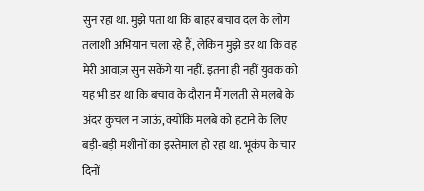सुन रहा था. मुझे पता था कि बाहर बचाव दल के लोग तलाशी अभियान चला रहे हैं, लेकिन मुझे डर था कि वह मेरी आवाज़ सुन सकेंगे या नहीं. इतना ही नहीं युवक को यह भी डर था कि बचाव के दौरान मैं गलती से मलबे के अंदर कुचल न जाऊं, क्योंकि मलबे को हटाने के लिए बड़ी-बड़ी मशीनों का इस्तेमाल हो रहा था. भूकंप के चार दिनों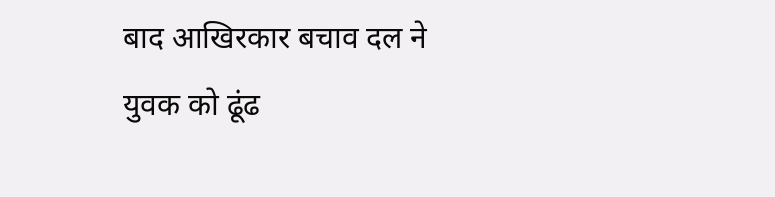बाद आखिरकार बचाव दल ने युवक को ढूंढ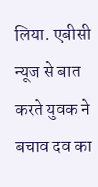लिया. एबीसी न्यूज से बात करते युवक ने बचाव दव का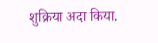शुक्रिया अदा किया.